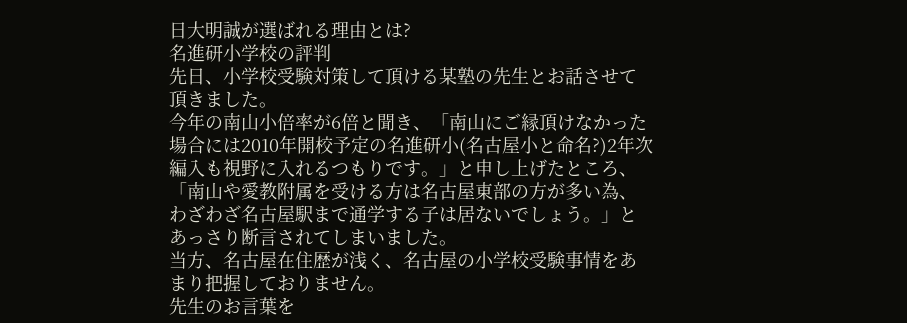日大明誠が選ばれる理由とは?
名進研小学校の評判
先日、小学校受験対策して頂ける某塾の先生とお話させて頂きました。
今年の南山小倍率が6倍と聞き、「南山にご縁頂けなかった場合には2010年開校予定の名進研小(名古屋小と命名?)2年次編入も視野に入れるつもりです。」と申し上げたところ、「南山や愛教附属を受ける方は名古屋東部の方が多い為、わざわざ名古屋駅まで通学する子は居ないでしょう。」とあっさり断言されてしまいました。
当方、名古屋在住歴が浅く、名古屋の小学校受験事情をあまり把握しておりません。
先生のお言葉を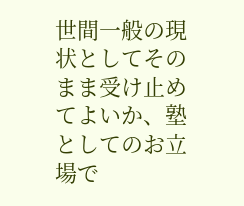世間一般の現状としてそのまま受け止めてよいか、塾としてのお立場で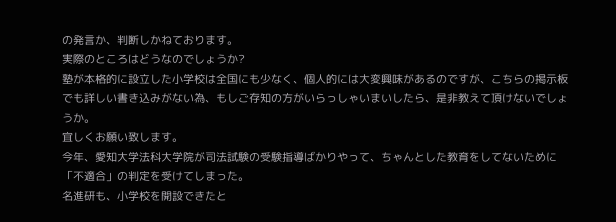の発言か、判断しかねております。
実際のところはどうなのでしょうか?
塾が本格的に設立した小学校は全国にも少なく、個人的には大変興味があるのですが、こちらの掲示板でも詳しい書き込みがない為、もしご存知の方がいらっしゃいまいしたら、是非教えて頂けないでしょうか。
宜しくお願い致します。
今年、愛知大学法科大学院が司法試験の受験指導ばかりやって、ちゃんとした教育をしてないために「不適合」の判定を受けてしまった。
名進研も、小学校を開設できたと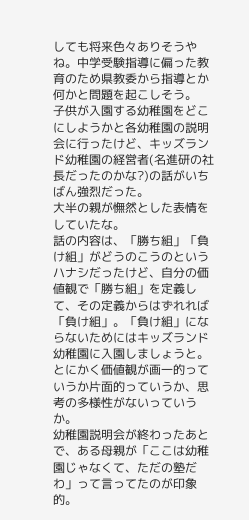しても将来色々ありそうやね。中学受験指導に偏った教育のため県教委から指導とか何かと問題を起こしそう。
子供が入園する幼稚園をどこにしようかと各幼稚園の説明会に行ったけど、キッズランド幼稚園の経営者(名進研の社長だったのかな?)の話がいちばん強烈だった。
大半の親が憮然とした表情をしていたな。
話の内容は、「勝ち組」「負け組」がどうのこうのというハナシだったけど、自分の価値観で「勝ち組」を定義して、その定義からはずれれば「負け組」。「負け組」にならないためにはキッズランド幼稚園に入園しましょうと。とにかく価値観が画一的っていうか片面的っていうか、思考の多様性がないっていうか。
幼稚園説明会が終わったあとで、ある母親が「ここは幼稚園じゃなくて、ただの塾だわ」って言ってたのが印象的。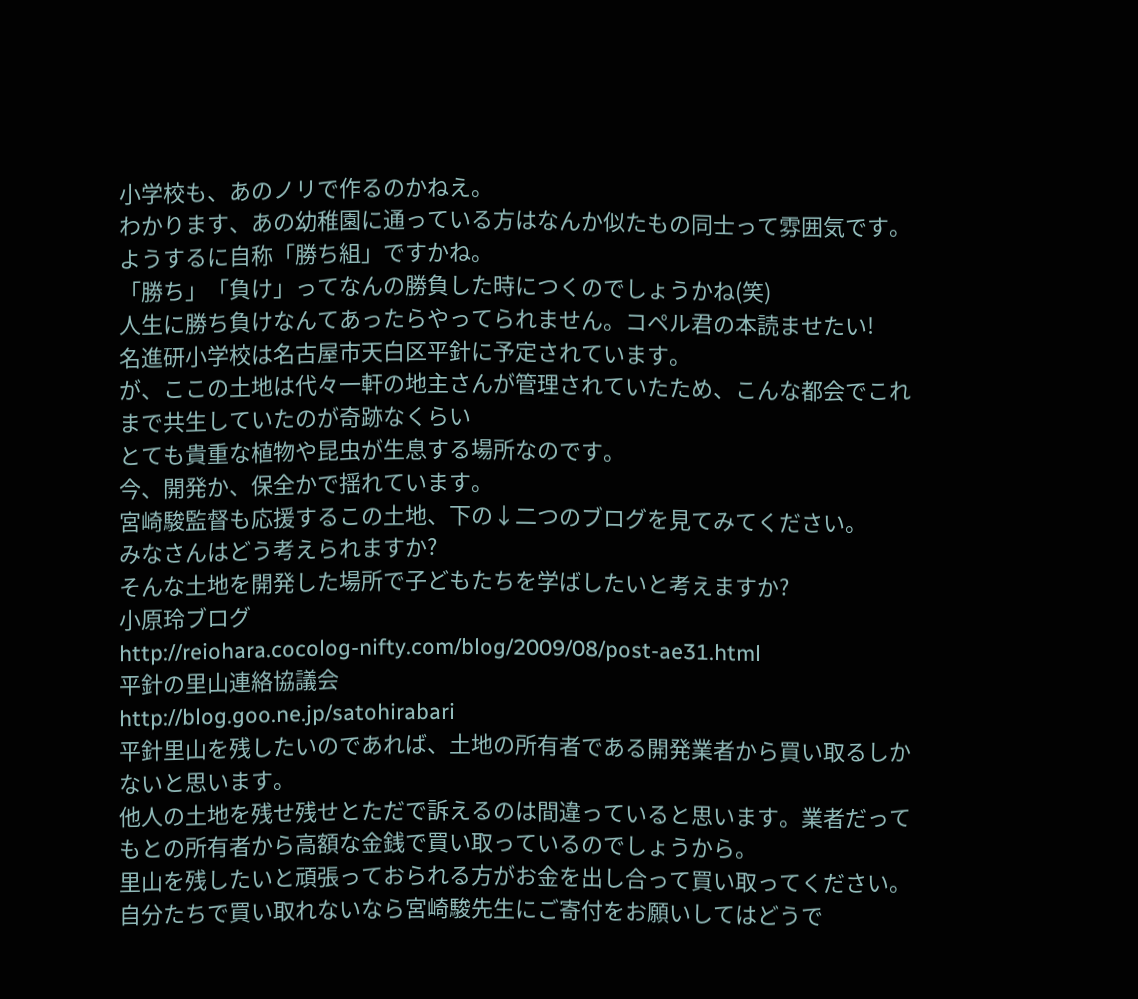小学校も、あのノリで作るのかねえ。
わかります、あの幼稚園に通っている方はなんか似たもの同士って雰囲気です。
ようするに自称「勝ち組」ですかね。
「勝ち」「負け」ってなんの勝負した時につくのでしょうかね(笑)
人生に勝ち負けなんてあったらやってられません。コペル君の本読ませたい!
名進研小学校は名古屋市天白区平針に予定されています。
が、ここの土地は代々一軒の地主さんが管理されていたため、こんな都会でこれまで共生していたのが奇跡なくらい
とても貴重な植物や昆虫が生息する場所なのです。
今、開発か、保全かで揺れています。
宮崎駿監督も応援するこの土地、下の↓二つのブログを見てみてください。
みなさんはどう考えられますか?
そんな土地を開発した場所で子どもたちを学ばしたいと考えますか?
小原玲ブログ
http://reiohara.cocolog-nifty.com/blog/2009/08/post-ae31.html
平針の里山連絡協議会
http://blog.goo.ne.jp/satohirabari
平針里山を残したいのであれば、土地の所有者である開発業者から買い取るしかないと思います。
他人の土地を残せ残せとただで訴えるのは間違っていると思います。業者だってもとの所有者から高額な金銭で買い取っているのでしょうから。
里山を残したいと頑張っておられる方がお金を出し合って買い取ってください。自分たちで買い取れないなら宮崎駿先生にご寄付をお願いしてはどうで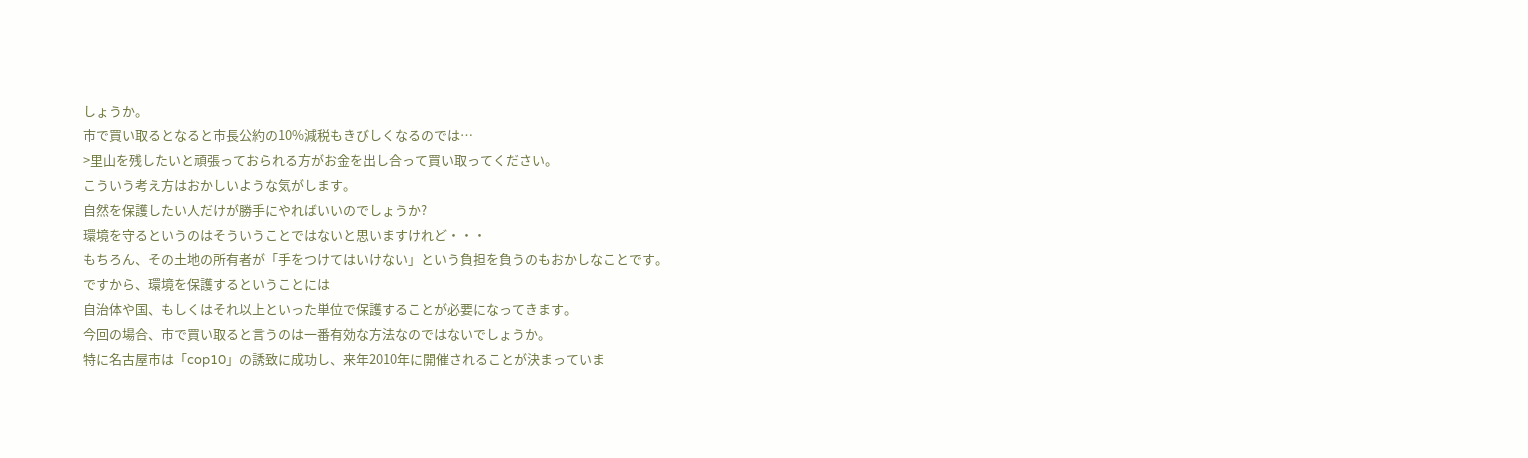しょうか。
市で買い取るとなると市長公約の10%減税もきびしくなるのでは…
>里山を残したいと頑張っておられる方がお金を出し合って買い取ってください。
こういう考え方はおかしいような気がします。
自然を保護したい人だけが勝手にやればいいのでしょうか?
環境を守るというのはそういうことではないと思いますけれど・・・
もちろん、その土地の所有者が「手をつけてはいけない」という負担を負うのもおかしなことです。
ですから、環境を保護するということには
自治体や国、もしくはそれ以上といった単位で保護することが必要になってきます。
今回の場合、市で買い取ると言うのは一番有効な方法なのではないでしょうか。
特に名古屋市は「cop10」の誘致に成功し、来年2010年に開催されることが決まっていま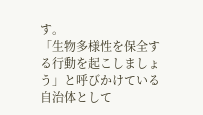す。
「生物多様性を保全する行動を起こしましょう」と呼びかけている自治体として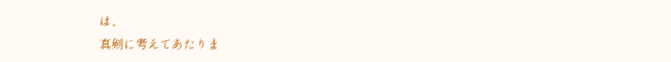は、
真剣に考えてあたりま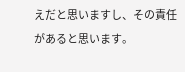えだと思いますし、その責任があると思います。